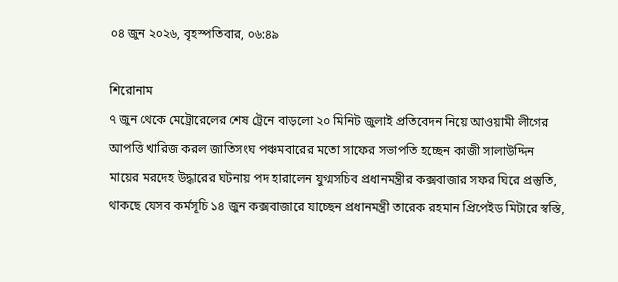০৪ জুন ২০২৬, বৃহস্পতিবার, ০৬:৪৯

শিরোনাম
৭ জুন থেকে মেট্রোরেলের শেষ ট্রেনে বাড়লো ২০ মিনিট জুলাই প্রতিবেদন নিয়ে আওয়ামী লীগের আপত্তি খারিজ করল জাতিসংঘ পঞ্চমবারের মতো সাফের সভাপতি হচ্ছেন কাজী সালাউদ্দিন মায়ের মরদেহ উদ্ধারের ঘটনায় পদ হারালেন যুগ্মসচিব প্রধানমন্ত্রীর কক্সবাজার সফর ঘিরে প্রস্তুতি, থাকছে যেসব কর্মসূচি ১৪ জুন কক্সবাজারে যাচ্ছেন প্রধানমন্ত্রী তারেক রহমান প্রিপেইড মিটারে স্বস্তি,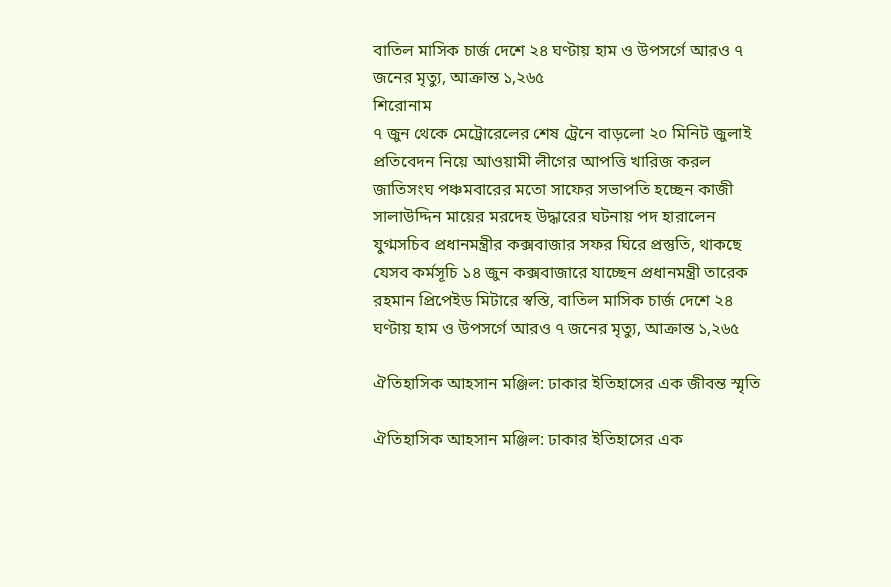বাতিল মাসিক চার্জ দেশে ২৪ ঘণ্টায় হাম ও উপসর্গে আরও ৭ জনের মৃত্যু, আক্রান্ত ১,২৬৫
শিরোনাম
৭ জুন থেকে মেট্রোরেলের শেষ ট্রেনে বাড়লো ২০ মিনিট জুলাই প্রতিবেদন নিয়ে আওয়ামী লীগের আপত্তি খারিজ করল জাতিসংঘ পঞ্চমবারের মতো সাফের সভাপতি হচ্ছেন কাজী সালাউদ্দিন মায়ের মরদেহ উদ্ধারের ঘটনায় পদ হারালেন যুগ্মসচিব প্রধানমন্ত্রীর কক্সবাজার সফর ঘিরে প্রস্তুতি, থাকছে যেসব কর্মসূচি ১৪ জুন কক্সবাজারে যাচ্ছেন প্রধানমন্ত্রী তারেক রহমান প্রিপেইড মিটারে স্বস্তি, বাতিল মাসিক চার্জ দেশে ২৪ ঘণ্টায় হাম ও উপসর্গে আরও ৭ জনের মৃত্যু, আক্রান্ত ১,২৬৫

ঐতিহাসিক আহসান মঞ্জিল: ঢাকার ইতিহাসের এক জীবন্ত স্মৃতি

ঐতিহাসিক আহসান মঞ্জিল: ঢাকার ইতিহাসের এক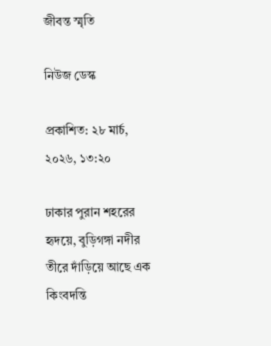জীবন্ত স্মৃতি

নিউজ ডেস্ক

প্রকাশিত: ২৮ মার্চ, ২০২৬, ১৩:২০

ঢাকার পুরান শহরের হৃদয়ে, বুড়িগঙ্গা নদীর তীরে দাঁড়িয়ে আছে এক কিংবদন্তি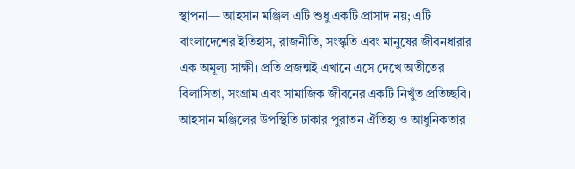স্থাপনা— আহসান মঞ্জিল এটি শুধু একটি প্রাসাদ নয়; এটি বাংলাদেশের ইতিহাস, রাজনীতি, সংস্কৃতি এবং মানুষের জীবনধারার এক অমূল্য সাক্ষী। প্রতি প্রজন্মই এখানে এসে দেখে অতীতের বিলাসিতা, সংগ্রাম এবং সামাজিক জীবনের একটি নিখুঁত প্রতিচ্ছবি। আহসান মঞ্জিলের উপস্থিতি ঢাকার পুরাতন ঐতিহ্য ও আধুনিকতার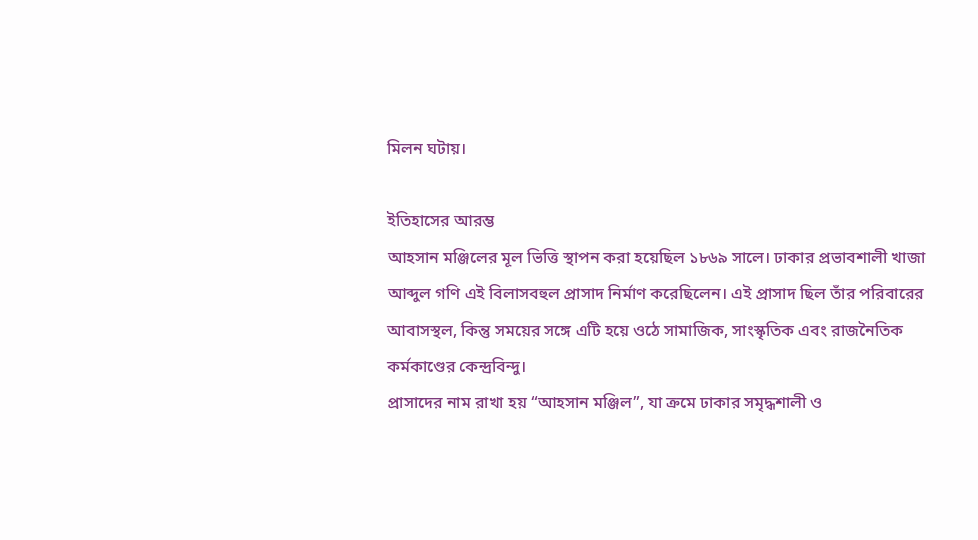মিলন ঘটায়।

ইতিহাসের আরম্ভ
আহসান মঞ্জিলের মূল ভিত্তি স্থাপন করা হয়েছিল ১৮৬৯ সালে। ঢাকার প্রভাবশালী খাজা আব্দুল গণি এই বিলাসবহুল প্রাসাদ নির্মাণ করেছিলেন। এই প্রাসাদ ছিল তাঁর পরিবারের আবাসস্থল, কিন্তু সময়ের সঙ্গে এটি হয়ে ওঠে সামাজিক, সাংস্কৃতিক এবং রাজনৈতিক কর্মকাণ্ডের কেন্দ্রবিন্দু।
প্রাসাদের নাম রাখা হয় “আহসান মঞ্জিল”, যা ক্রমে ঢাকার সমৃদ্ধশালী ও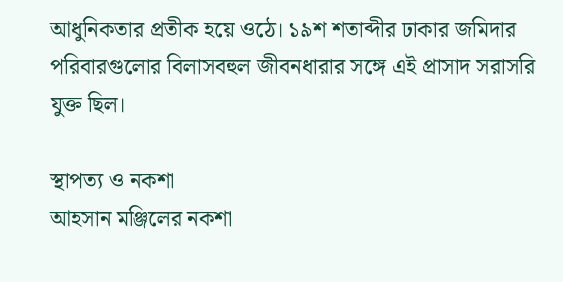আধুনিকতার প্রতীক হয়ে ওঠে। ১৯শ শতাব্দীর ঢাকার জমিদার পরিবারগুলোর বিলাসবহুল জীবনধারার সঙ্গে এই প্রাসাদ সরাসরি যুক্ত ছিল।

স্থাপত্য ও নকশা
আহসান মঞ্জিলের নকশা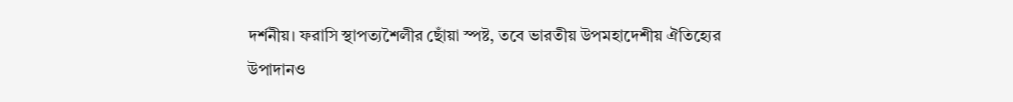দর্শনীয়। ফরাসি স্থাপত্যশৈলীর ছোঁয়া স্পষ্ট, তবে ভারতীয় উপমহাদেশীয় ঐতিহ্যের উপাদানও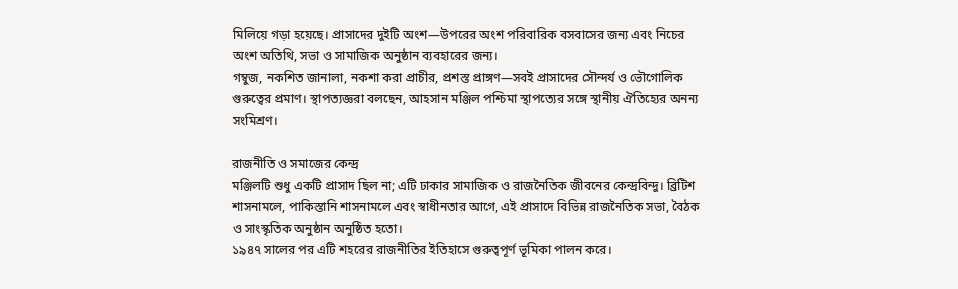মিলিয়ে গড়া হয়েছে। প্রাসাদের দুইটি অংশ—উপরের অংশ পরিবারিক বসবাসের জন্য এবং নিচের অংশ অতিথি, সভা ও সামাজিক অনুষ্ঠান ব্যবহারের জন্য।
গম্বুজ, নকশিত জানালা, নকশা করা প্রাচীর, প্রশস্ত প্রাঙ্গণ—সবই প্রাসাদের সৌন্দর্য ও ভৌগোলিক গুরুত্বের প্রমাণ। স্থাপত্যজ্ঞরা বলছেন, আহসান মঞ্জিল পশ্চিমা স্থাপত্যের সঙ্গে স্থানীয় ঐতিহ্যের অনন্য সংমিশ্রণ।

রাজনীতি ও সমাজের কেন্দ্র
মঞ্জিলটি শুধু একটি প্রাসাদ ছিল না; এটি ঢাকার সামাজিক ও রাজনৈতিক জীবনের কেন্দ্রবিন্দু। ব্রিটিশ শাসনামলে, পাকিস্তানি শাসনামলে এবং স্বাধীনতার আগে, এই প্রাসাদে বিভিন্ন রাজনৈতিক সভা, বৈঠক ও সাংস্কৃতিক অনুষ্ঠান অনুষ্ঠিত হতো।
১৯৪৭ সালের পর এটি শহরের রাজনীতির ইতিহাসে গুরুত্বপূর্ণ ভূমিকা পালন করে।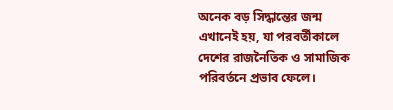অনেক বড় সিদ্ধান্তের জন্ম এখানেই হয়, যা পরবর্তীকালে দেশের রাজনৈতিক ও সামাজিক পরিবর্তনে প্রভাব ফেলে।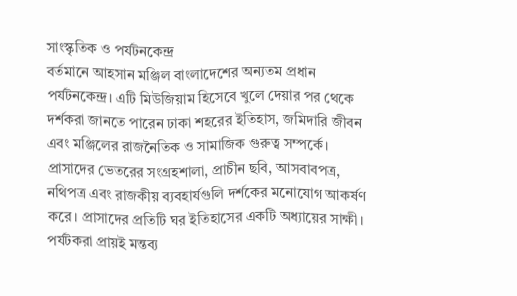সাংস্কৃতিক ও পর্যটনকেন্দ্র
বর্তমানে আহসান মঞ্জিল বাংলাদেশের অন্যতম প্রধান পর্যটনকেন্দ্র। এটি মিউজিয়াম হিসেবে খুলে দেয়ার পর থেকে দর্শকরা জানতে পারেন ঢাকা শহরের ইতিহাস, জমিদারি জীবন এবং মঞ্জিলের রাজনৈতিক ও সামাজিক গুরুত্ব সম্পর্কে।
প্রাসাদের ভেতরের সংগ্রহশালা, প্রাচীন ছবি, আসবাবপত্র, নথিপত্র এবং রাজকীয় ব্যবহার্যগুলি দর্শকের মনোযোগ আকর্ষণ করে। প্রাসাদের প্রতিটি ঘর ইতিহাসের একটি অধ্যায়ের সাক্ষী।
পর্যটকরা প্রায়ই মন্তব্য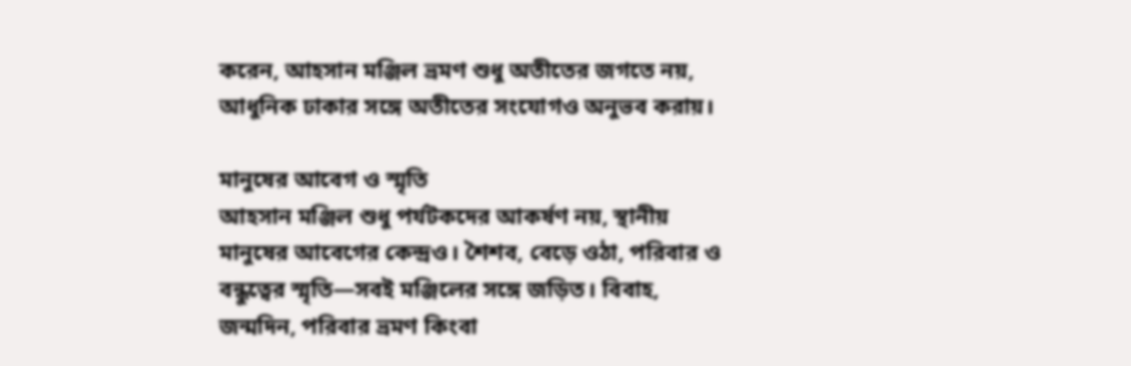করেন, আহসান মঞ্জিল ভ্রমণ শুধু অতীতের জগতে নয়, আধুনিক ঢাকার সঙ্গে অতীতের সংযোগও অনুভব করায়।

মানুষের আবেগ ও স্মৃতি
আহসান মঞ্জিল শুধু পর্যটকদের আকর্ষণ নয়, স্থানীয় মানুষের আবেগের কেন্দ্রও। শৈশব, বেড়ে ওঠা, পরিবার ও বন্ধুত্বের স্মৃতি—সবই মঞ্জিলের সঙ্গে জড়িত। বিবাহ, জন্মদিন, পরিবার ভ্রমণ কিংবা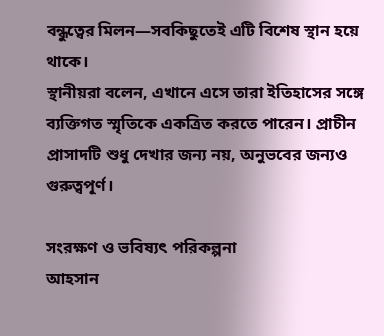বন্ধুত্বের মিলন—সবকিছুতেই এটি বিশেষ স্থান হয়ে থাকে।
স্থানীয়রা বলেন, এখানে এসে তারা ইতিহাসের সঙ্গে ব্যক্তিগত স্মৃতিকে একত্রিত করতে পারেন। প্রাচীন প্রাসাদটি শুধু দেখার জন্য নয়, অনুভবের জন্যও গুরুত্বপূর্ণ।

সংরক্ষণ ও ভবিষ্যৎ পরিকল্পনা
আহসান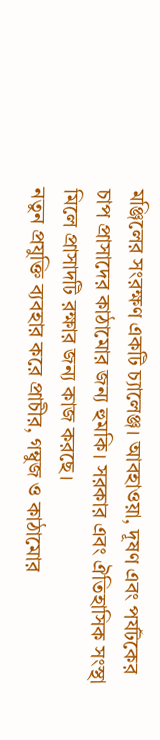মঞ্জিলের সংরক্ষণ একটি চ্যালেঞ্জ। আবহাওয়া, দূষণ এবং পর্যটকের চাপ প্রাসাদের কাঠামোর জন্য হুমকি। সরকার এবং ঐতিহাসিক সংস্থা মিলে প্রাসাদটি রক্ষার জন্য কাজ করছে।
নতুন প্রযুক্তি ব্যবহার করে প্রাচীর, গম্বুজ ও কাঠামোর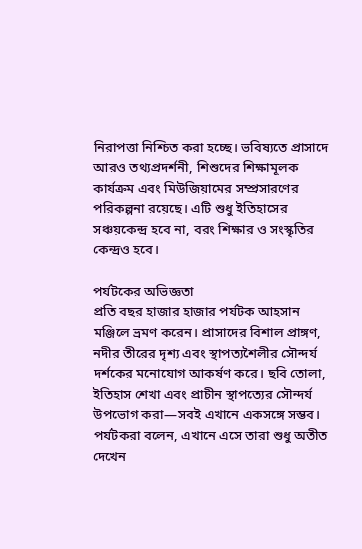নিরাপত্তা নিশ্চিত করা হচ্ছে। ভবিষ্যতে প্রাসাদে আরও তথ্যপ্রদর্শনী, শিশুদের শিক্ষামূলক কার্যক্রম এবং মিউজিয়ামের সম্প্রসারণের পরিকল্পনা রয়েছে। এটি শুধু ইতিহাসের সঞ্চয়কেন্দ্র হবে না, বরং শিক্ষার ও সংস্কৃতির কেন্দ্রও হবে।

পর্যটকের অভিজ্ঞতা
প্রতি বছর হাজার হাজার পর্যটক আহসান মঞ্জিলে ভ্রমণ করেন। প্রাসাদের বিশাল প্রাঙ্গণ, নদীর তীরের দৃশ্য এবং স্থাপত্যশৈলীর সৌন্দর্য দর্শকের মনোযোগ আকর্ষণ করে। ছবি তোলা, ইতিহাস শেখা এবং প্রাচীন স্থাপত্যের সৌন্দর্য উপভোগ করা—সবই এখানে একসঙ্গে সম্ভব।
পর্যটকরা বলেন, এখানে এসে তারা শুধু অতীত দেখেন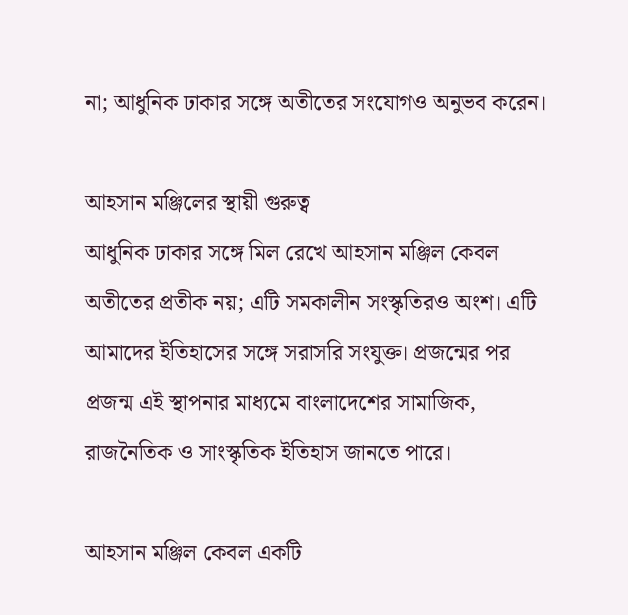না; আধুনিক ঢাকার সঙ্গে অতীতের সংযোগও অনুভব করেন।

আহসান মঞ্জিলের স্থায়ী গুরুত্ব
আধুনিক ঢাকার সঙ্গে মিল রেখে আহসান মঞ্জিল কেবল অতীতের প্রতীক নয়; এটি সমকালীন সংস্কৃতিরও অংশ। এটি আমাদের ইতিহাসের সঙ্গে সরাসরি সংযুক্ত। প্রজন্মের পর প্রজন্ম এই স্থাপনার মাধ্যমে বাংলাদেশের সামাজিক, রাজনৈতিক ও সাংস্কৃতিক ইতিহাস জানতে পারে।

আহসান মঞ্জিল কেবল একটি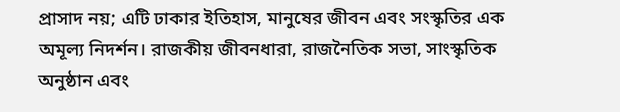প্রাসাদ নয়; এটি ঢাকার ইতিহাস, মানুষের জীবন এবং সংস্কৃতির এক অমূল্য নিদর্শন। রাজকীয় জীবনধারা, রাজনৈতিক সভা, সাংস্কৃতিক অনুষ্ঠান এবং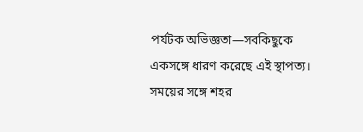পর্যটক অভিজ্ঞতা—সবকিছুকে একসঙ্গে ধারণ করেছে এই স্থাপত্য।
সময়ের সঙ্গে শহর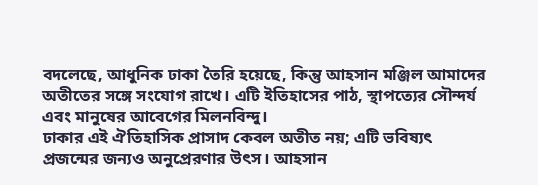বদলেছে, আধুনিক ঢাকা তৈরি হয়েছে, কিন্তু আহসান মঞ্জিল আমাদের অতীতের সঙ্গে সংযোগ রাখে। এটি ইতিহাসের পাঠ, স্থাপত্যের সৌন্দর্য এবং মানুষের আবেগের মিলনবিন্দু।
ঢাকার এই ঐতিহাসিক প্রাসাদ কেবল অতীত নয়; এটি ভবিষ্যৎ প্রজন্মের জন্যও অনুপ্রেরণার উৎস। আহসান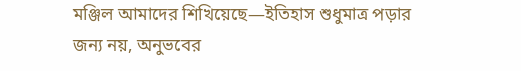মঞ্জিল আমাদের শিখিয়েছে—ইতিহাস শুধুমাত্র পড়ার জন্য নয়, অনুভবের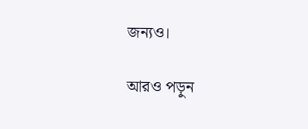জন্যও।

আরও পড়ুন